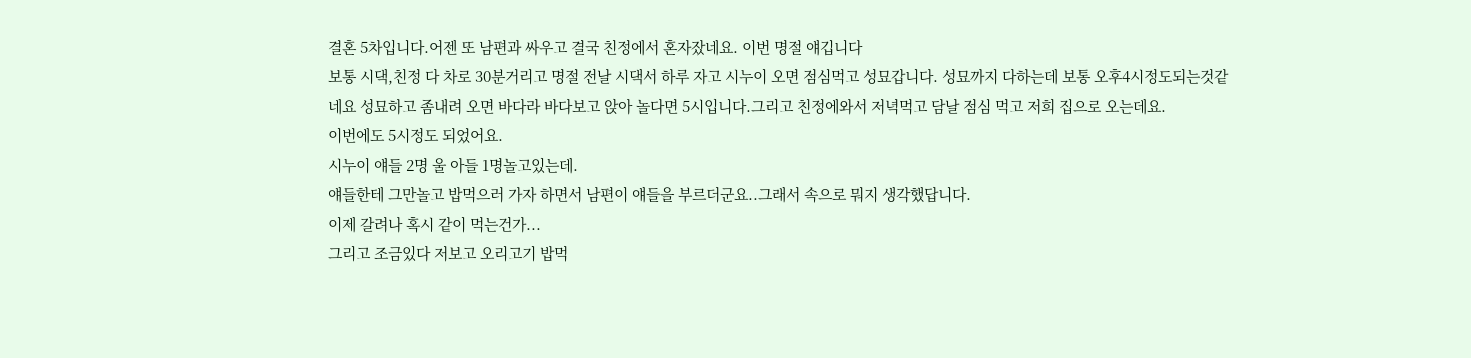결혼 5차입니다.어젠 또 남편과 싸우고 결국 친정에서 혼자잤네요. 이번 명절 얘깁니다
보통 시댁,친정 다 차로 30분거리고 명절 전날 시댁서 하루 자고 시누이 오면 점심먹고 성묘갑니다. 성묘까지 다하는데 보통 오후4시정도되는것같네요 성묘하고 좀내려 오면 바다라 바다보고 앉아 놀다면 5시입니다.그리고 친정에와서 저녁먹고 담날 점심 먹고 저희 집으로 오는데요.
이번에도 5시정도 되었어요.
시누이 얘들 2명 울 아들 1명놀고있는데.
얘들한테 그만놀고 밥먹으러 가자 하면서 남편이 얘들을 부르더군요..그래서 속으로 뭐지 생각했답니다.
이제 갈려나 혹시 같이 먹는건가...
그리고 조금있다 저보고 오리고기 밥먹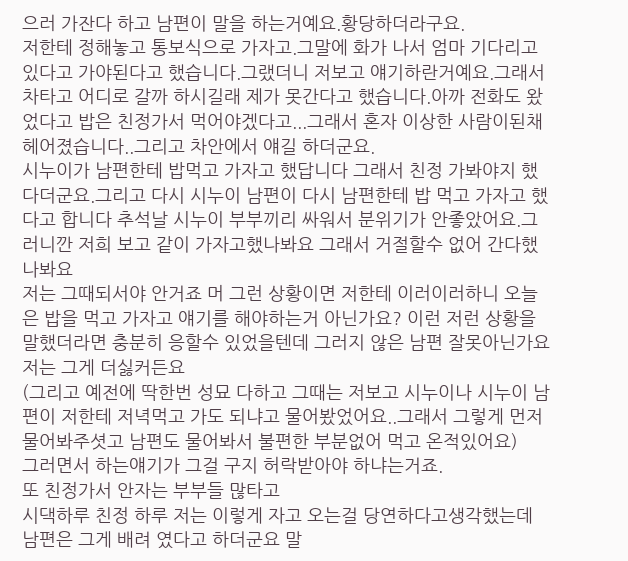으러 가잔다 하고 남편이 말을 하는거예요.황당하더라구요.
저한테 정해놓고 통보식으로 가자고.그말에 화가 나서 엄마 기다리고 있다고 가야된다고 했습니다.그랬더니 저보고 얘기하란거예요.그래서 차타고 어디로 갈까 하시길래 제가 못간다고 했습니다.아까 전화도 왔었다고 밥은 친정가서 먹어야겠다고...그래서 혼자 이상한 사람이된채 헤어졌습니다..그리고 차안에서 얘길 하더군요.
시누이가 남편한테 밥먹고 가자고 했답니다 그래서 친정 가봐야지 했다더군요.그리고 다시 시누이 남편이 다시 남편한테 밥 먹고 가자고 했다고 합니다 추석날 시누이 부부끼리 싸워서 분위기가 안좋았어요.그러니깐 저희 보고 같이 가자고했나봐요 그래서 거절할수 없어 간다했나봐요
저는 그때되서야 안거죠 머 그런 상황이면 저한테 이러이러하니 오늘은 밥을 먹고 가자고 얘기를 해야하는거 아닌가요? 이런 저런 상황을 말했더라면 충분히 응할수 있었을텐데 그러지 않은 남편 잘못아닌가요 저는 그게 더싫커든요
(그리고 예전에 딱한번 성묘 다하고 그때는 저보고 시누이나 시누이 남편이 저한테 저녁먹고 가도 되냐고 물어봤었어요..그래서 그렇게 먼저 물어봐주셧고 남편도 물어봐서 불편한 부분없어 먹고 온적있어요)
그러면서 하는얘기가 그걸 구지 허락받아야 하냐는거죠.
또 친정가서 안자는 부부들 많타고
시댁하루 친정 하루 저는 이렇게 자고 오는걸 당연하다고생각했는데
남편은 그게 배려 였다고 하더군요 말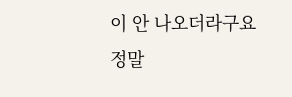이 안 나오더라구요
정말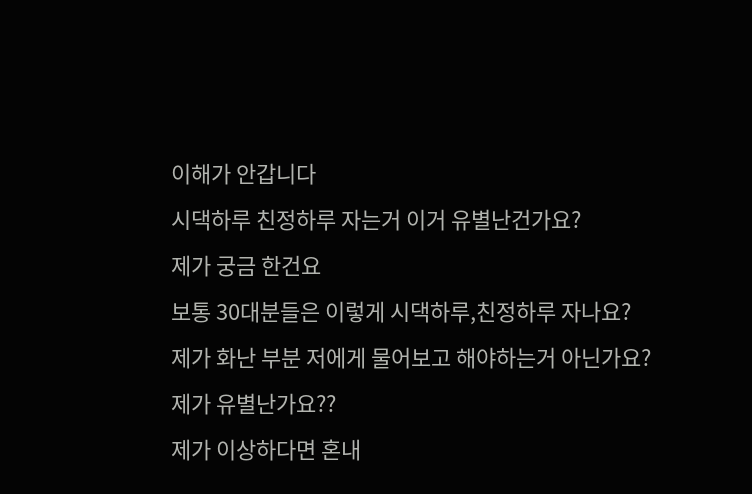이해가 안갑니다
시댁하루 친정하루 자는거 이거 유별난건가요?
제가 궁금 한건요
보통 30대분들은 이렇게 시댁하루,친정하루 자나요?
제가 화난 부분 저에게 물어보고 해야하는거 아닌가요?
제가 유별난가요??
제가 이상하다면 혼내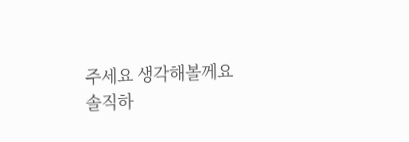주세요 생각해볼께요
솔직하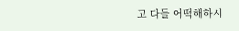고 다들 어떡해하시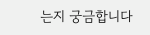는지 궁금합니다